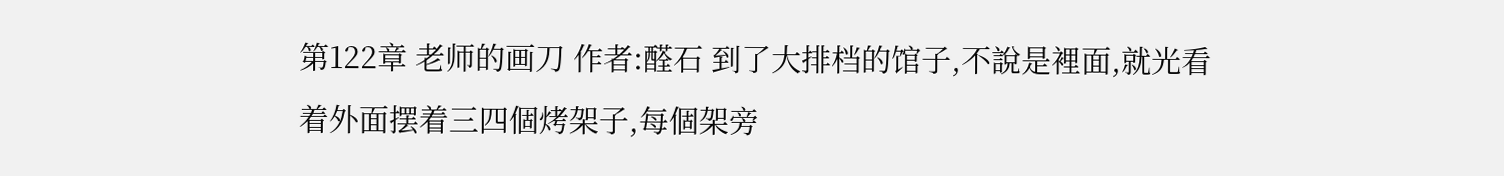第122章 老师的画刀 作者:醛石 到了大排档的馆子,不說是裡面,就光看着外面摆着三四個烤架子,每個架旁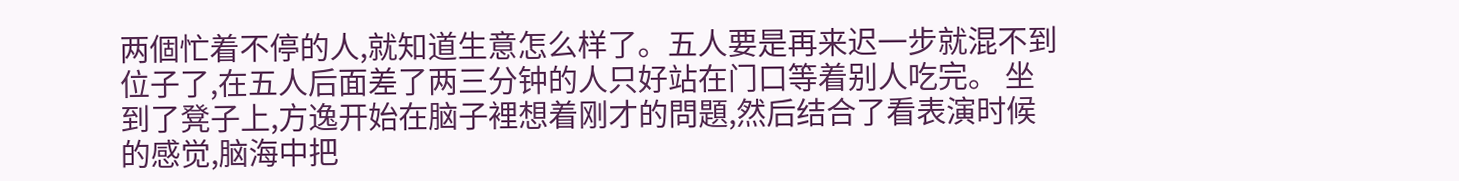两個忙着不停的人,就知道生意怎么样了。五人要是再来迟一步就混不到位子了,在五人后面差了两三分钟的人只好站在门口等着别人吃完。 坐到了凳子上,方逸开始在脑子裡想着刚才的問題,然后结合了看表演时候的感觉,脑海中把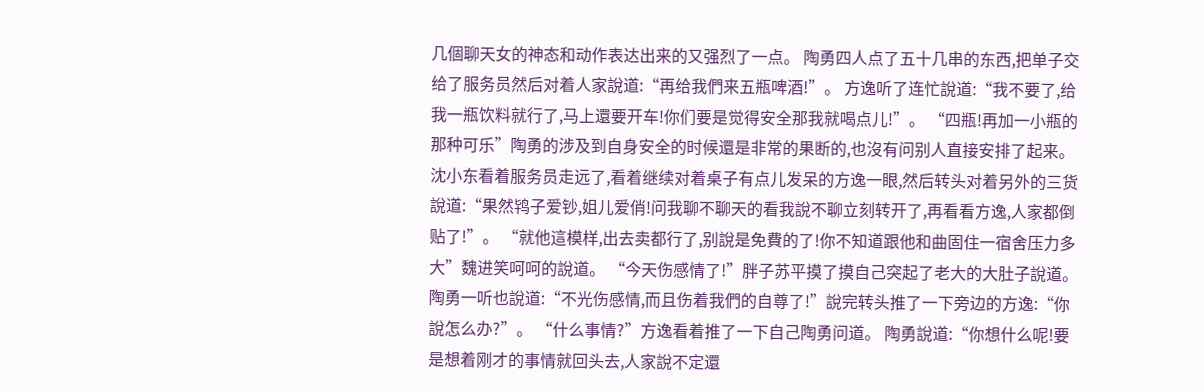几個聊天女的神态和动作表达出来的又强烈了一点。 陶勇四人点了五十几串的东西,把单子交给了服务员然后对着人家說道:“再给我們来五瓶啤酒!”。 方逸听了连忙說道:“我不要了,给我一瓶饮料就行了,马上還要开车!你们要是觉得安全那我就喝点儿!”。 “四瓶!再加一小瓶的那种可乐”陶勇的涉及到自身安全的时候還是非常的果断的,也沒有问别人直接安排了起来。 沈小东看着服务员走远了,看着继续对着桌子有点儿发呆的方逸一眼,然后转头对着另外的三货說道:“果然鸨子爱钞,姐儿爱俏!问我聊不聊天的看我說不聊立刻转开了,再看看方逸,人家都倒贴了!”。 “就他這模样,出去卖都行了,别說是免費的了!你不知道跟他和曲固住一宿舍压力多大”魏进笑呵呵的說道。 “今天伤感情了!”胖子苏平摸了摸自己突起了老大的大肚子說道。 陶勇一听也說道:“不光伤感情,而且伤着我們的自尊了!”說完转头推了一下旁边的方逸:“你說怎么办?”。 “什么事情?”方逸看着推了一下自己陶勇问道。 陶勇說道:“你想什么呢!要是想着刚才的事情就回头去,人家說不定還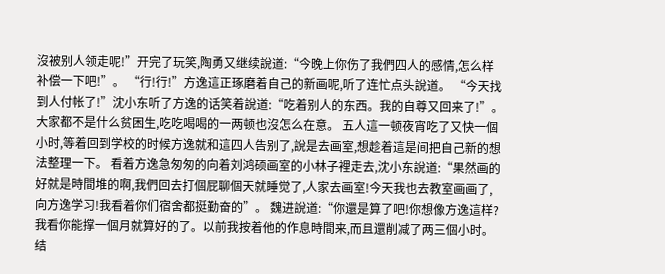沒被别人领走呢!”开完了玩笑,陶勇又继续說道:“今晚上你伤了我們四人的感情,怎么样补偿一下吧!”。 “行!行!”方逸這正琢磨着自己的新画呢,听了连忙点头說道。 “今天找到人付帐了!”沈小东听了方逸的话笑着說道:“吃着别人的东西。我的自尊又回来了!”。 大家都不是什么贫困生,吃吃喝喝的一两顿也沒怎么在意。 五人這一顿夜宵吃了又快一個小时,等着回到学校的时候方逸就和這四人告别了,說是去画室,想趁着這是间把自己新的想法整理一下。 看着方逸急匆匆的向着刘鸿硕画室的小林子裡走去,沈小东說道:“果然画的好就是時間堆的啊,我們回去打個屁聊個天就睡觉了,人家去画室!今天我也去教室画画了,向方逸学习!我看着你们宿舍都挺勤奋的”。 魏进說道:“你還是算了吧!你想像方逸這样?我看你能撑一個月就算好的了。以前我按着他的作息時間来,而且還削减了两三個小时。结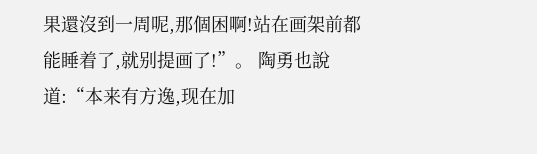果還沒到一周呢,那個困啊!站在画架前都能睡着了,就别提画了!”。 陶勇也說道:“本来有方逸,现在加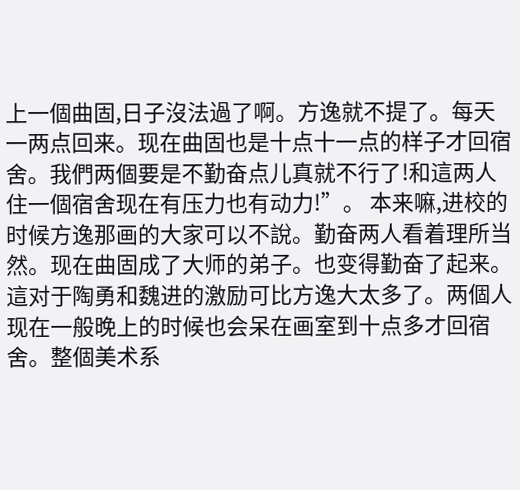上一個曲固,日子沒法過了啊。方逸就不提了。每天一两点回来。现在曲固也是十点十一点的样子才回宿舍。我們两個要是不勤奋点儿真就不行了!和這两人住一個宿舍现在有压力也有动力!”。 本来嘛,进校的时候方逸那画的大家可以不說。勤奋两人看着理所当然。现在曲固成了大师的弟子。也变得勤奋了起来。這对于陶勇和魏进的激励可比方逸大太多了。两個人现在一般晚上的时候也会呆在画室到十点多才回宿舍。整個美术系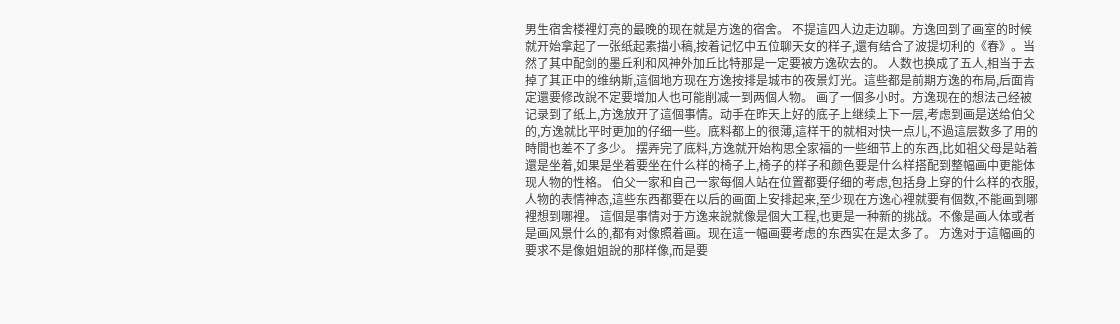男生宿舍楼裡灯亮的最晚的现在就是方逸的宿舍。 不提這四人边走边聊。方逸回到了画室的时候就开始拿起了一张纸起素描小稿,按着记忆中五位聊天女的样子,還有结合了波提切利的《春》。当然了其中配剑的墨丘利和风神外加丘比特那是一定要被方逸砍去的。 人数也换成了五人,相当于去掉了其正中的维纳斯,這個地方现在方逸按排是城市的夜景灯光。這些都是前期方逸的布局,后面肯定還要修改說不定要增加人也可能削减一到两個人物。 画了一個多小时。方逸现在的想法己经被记录到了纸上,方逸放开了這個事情。动手在昨天上好的底子上继续上下一层,考虑到画是送给伯父的,方逸就比平时更加的仔细一些。底料都上的很薄,這样干的就相对快一点儿,不過這层数多了用的時間也差不了多少。 摆弄完了底料,方逸就开始构思全家福的一些细节上的东西,比如祖父母是站着還是坐着,如果是坐着要坐在什么样的椅子上,椅子的样子和颜色要是什么样搭配到整幅画中更能体现人物的性格。 伯父一家和自己一家每個人站在位置都要仔细的考虑,包括身上穿的什么样的衣服,人物的表情神态,這些东西都要在以后的画面上安排起来,至少现在方逸心裡就要有個数,不能画到哪裡想到哪裡。 這個是事情对于方逸来說就像是個大工程,也更是一种新的挑战。不像是画人体或者是画风景什么的,都有对像照着画。现在這一幅画要考虑的东西实在是太多了。 方逸对于這幅画的要求不是像姐姐說的那样像,而是要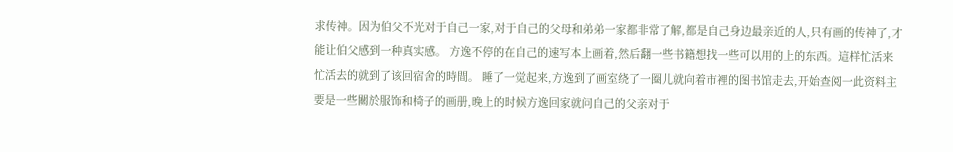求传神。因为伯父不光对于自己一家,对于自己的父母和弟弟一家都非常了解,都是自己身边最亲近的人,只有画的传神了,才能让伯父感到一种真实感。 方逸不停的在自己的速写本上画着,然后翻一些书籍想找一些可以用的上的东西。這样忙活来忙活去的就到了该回宿舍的時間。 睡了一觉起来,方逸到了画室绕了一圈儿就向着市裡的图书馆走去,开始查阅一此资料主要是一些關於服饰和椅子的画册,晚上的时候方逸回家就问自己的父亲对于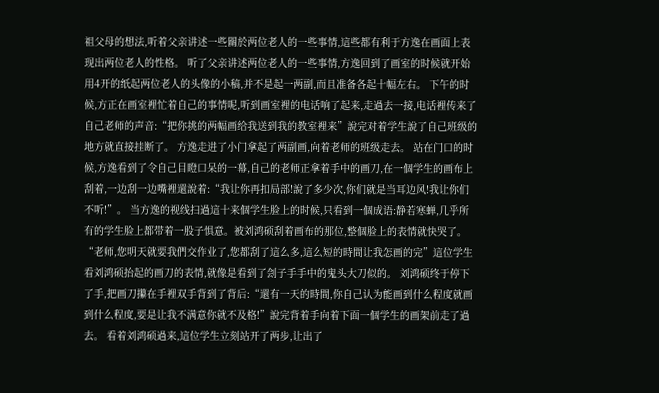祖父母的想法,听着父亲讲述一些關於两位老人的一些事情,這些都有利于方逸在画面上表现出两位老人的性格。 听了父亲讲述两位老人的一些事情,方逸回到了画室的时候就开始用4开的纸起两位老人的头像的小稿,并不是起一两副,而且准备各起十幅左右。 下午的时候,方正在画室裡忙着自己的事情呢,听到画室裡的电话响了起来,走過去一接,电话裡传来了自己老师的声音:“把你挑的两幅画给我送到我的教室裡来”說完对着学生說了自己班级的地方就直接挂断了。 方逸走进了小门拿起了两副画,向着老师的班级走去。 站在门口的时候,方逸看到了令自己目瞪口呆的一幕,自己的老师正拿着手中的画刀,在一個学生的画布上刮着,一边刮一边嘴裡還說着:“我让你再扣局部!說了多少次,你们就是当耳边风!我让你们不听!”。 当方逸的视线扫過這十来個学生脸上的时候,只看到一個成语:静若寒蝉,几乎所有的学生脸上都带着一股子惧意。被刘鸿硕刮着画布的那位,整個脸上的表情就快哭了。 “老师,您明天就要我們交作业了,您都刮了這么多,這么短的時間让我怎画的完”這位学生看刘鸿硕抬起的画刀的表情,就像是看到了刽子手手中的鬼头大刀似的。 刘鸿硕终于停下了手,把画刀攥在手裡双手背到了背后:“還有一天的時間,你自己认为能画到什么程度就画到什么程度,要是让我不满意你就不及格!”說完背着手向着下面一個学生的画架前走了過去。 看着刘鸿硕過来,這位学生立刻站开了两步,让出了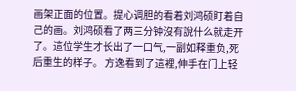画架正面的位置。提心调胆的看着刘鸿硕盯着自己的画。刘鸿硕看了两三分钟沒有說什么就走开了。這位学生才长出了一口气,一副如释重负,死后重生的样子。 方逸看到了這裡,伸手在门上轻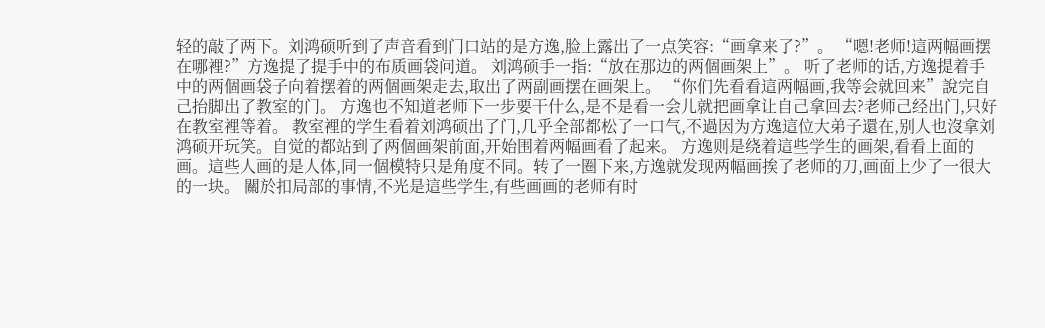轻的敲了两下。刘鸿硕听到了声音看到门口站的是方逸,脸上露出了一点笑容:“画拿来了?”。 “嗯!老师!這两幅画摆在哪裡?”方逸提了提手中的布质画袋问道。 刘鸿硕手一指:“放在那边的两個画架上”。 听了老师的话,方逸提着手中的两個画袋子向着摆着的两個画架走去,取出了两副画摆在画架上。 “你们先看看這两幅画,我等会就回来”說完自己抬脚出了教室的门。 方逸也不知道老师下一步要干什么,是不是看一会儿就把画拿让自己拿回去?老师己经出门,只好在教室裡等着。 教室裡的学生看着刘鸿硕出了门,几乎全部都松了一口气,不過因为方逸這位大弟子還在,别人也沒拿刘鸿硕开玩笑。自觉的都站到了两個画架前面,开始围着两幅画看了起来。 方逸则是绕着這些学生的画架,看看上面的画。這些人画的是人体,同一個模特只是角度不同。转了一圈下来,方逸就发现两幅画挨了老师的刀,画面上少了一很大的一块。 關於扣局部的事情,不光是這些学生,有些画画的老师有时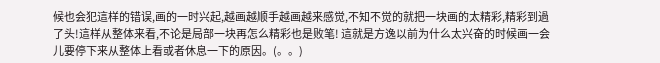候也会犯這样的错误,画的一时兴起,越画越顺手越画越来感觉,不知不觉的就把一块画的太精彩,精彩到過了头!這样从整体来看,不论是局部一块再怎么精彩也是败笔! 這就是方逸以前为什么太兴奋的时候画一会儿要停下来从整体上看或者休息一下的原因。(。。)